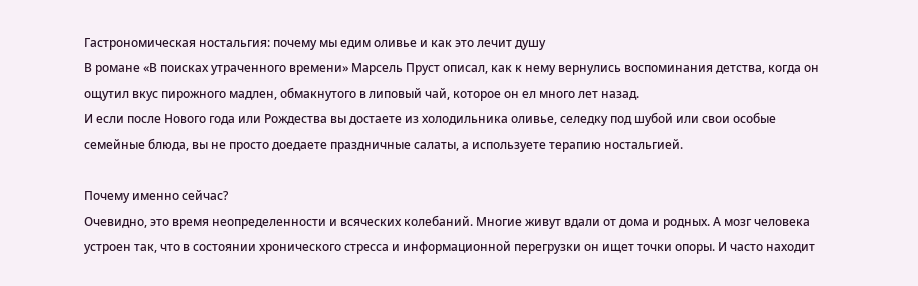Гастрономическая ностальгия: почему мы едим оливье и как это лечит душу
В романе «В поисках утраченного времени» Марсель Пруст описал, как к нему вернулись воспоминания детства, когда он ощутил вкус пирожного мадлен, обмакнутого в липовый чай, которое он ел много лет назад.
И если после Нового года или Рождества вы достаете из холодильника оливье, селедку под шубой или свои особые семейные блюда, вы не просто доедаете праздничные салаты, а используете терапию ностальгией.

Почему именно сейчас?
Очевидно, это время неопределенности и всяческих колебаний. Многие живут вдали от дома и родных. А мозг человека устроен так, что в состоянии хронического стресса и информационной перегрузки он ищет точки опоры. И часто находит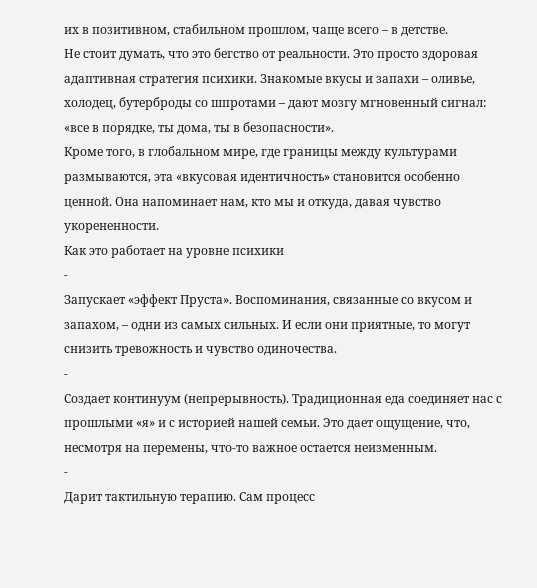их в позитивном, стабильном прошлом, чаще всего – в детстве.
Не стоит думать, что это бегство от реальности. Это просто здоровая адаптивная стратегия психики. Знакомые вкусы и запахи – оливье, холодец, бутерброды со шпротами – дают мозгу мгновенный сигнал: «все в порядке, ты дома, ты в безопасности».
Кроме того, в глобальном мире, где границы между культурами размываются, эта «вкусовая идентичность» становится особенно ценной. Она напоминает нам, кто мы и откуда, давая чувство укорененности.
Как это работает на уровне психики
-
Запускает «эффект Пруста». Воспоминания, связанные со вкусом и запахом, – одни из самых сильных. И если они приятные, то могут снизить тревожность и чувство одиночества.
-
Создает континуум (непрерывность). Традиционная еда соединяет нас с прошлыми «я» и с историей нашей семьи. Это дает ощущение, что, несмотря на перемены, что-то важное остается неизменным.
-
Дарит тактильную терапию. Сам процесс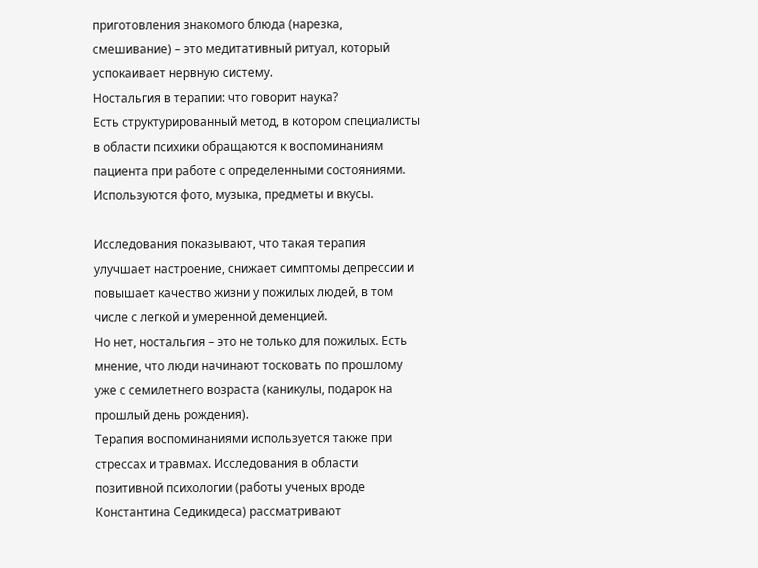приготовления знакомого блюда (нарезка, смешивание) – это медитативный ритуал, который успокаивает нервную систему.
Ностальгия в терапии: что говорит наука?
Есть структурированный метод, в котором специалисты в области психики обращаются к воспоминаниям пациента при работе с определенными состояниями. Используются фото, музыка, предметы и вкусы.

Исследования показывают, что такая терапия улучшает настроение, снижает симптомы депрессии и повышает качество жизни у пожилых людей, в том числе с легкой и умеренной деменцией.
Но нет, ностальгия – это не только для пожилых. Есть мнение, что люди начинают тосковать по прошлому уже с семилетнего возраста (каникулы, подарок на прошлый день рождения).
Терапия воспоминаниями используется также при стрессах и травмах. Исследования в области позитивной психологии (работы ученых вроде Константина Седикидеса) рассматривают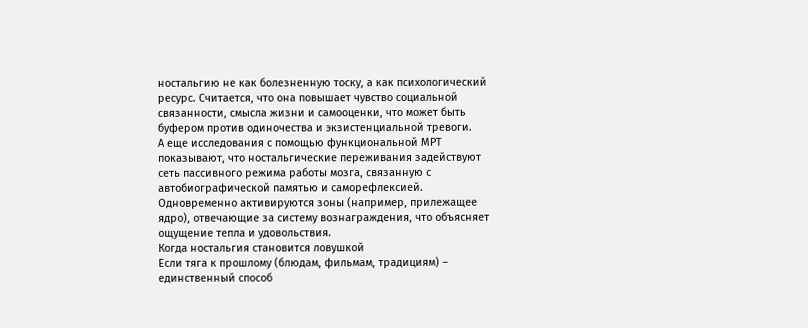ностальгию не как болезненную тоску, а как психологический ресурс. Считается, что она повышает чувство социальной связанности, смысла жизни и самооценки, что может быть буфером против одиночества и экзистенциальной тревоги.
А еще исследования с помощью функциональной МРТ показывают, что ностальгические переживания задействуют сеть пассивного режима работы мозга, связанную с автобиографической памятью и саморефлексией. Одновременно активируются зоны (например, прилежащее ядро), отвечающие за систему вознаграждения, что объясняет ощущение тепла и удовольствия.
Когда ностальгия становится ловушкой
Если тяга к прошлому (блюдам, фильмам, традициям) – единственный способ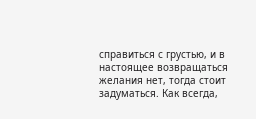справиться с грустью, и в настоящее возвращаться желания нет, тогда стоит задуматься. Как всегда,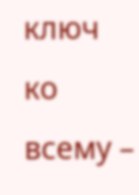ключ ко всему –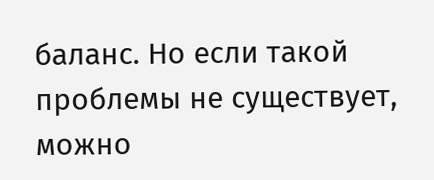баланс. Но если такой проблемы не существует, можно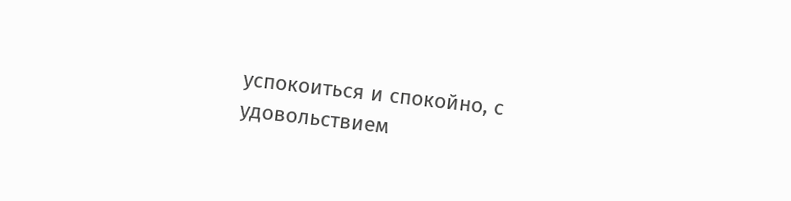успокоиться и спокойно, с удовольствием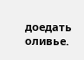доедать оливье.